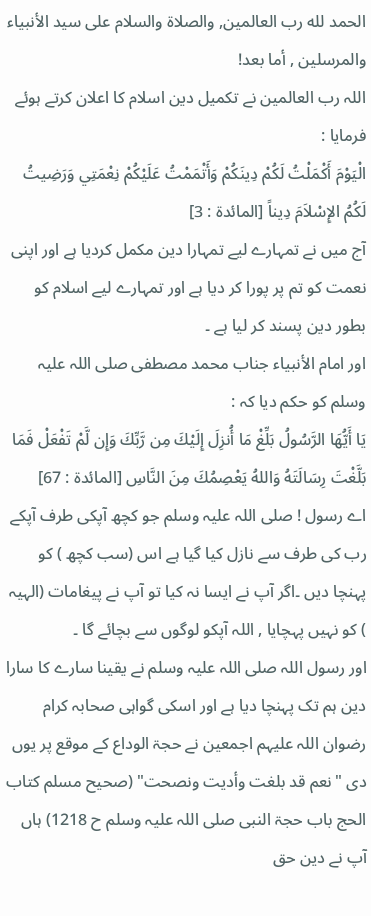الحمد لله رب العالمين, والصلاة والسلام على سيد الأنبياء والمرسلين , أما بعد!
اللہ رب العالمین نے تکمیل دین اسلام کا اعلان کرتے ہوئے فرمایا :
الْيَوْمَ أَكْمَلْتُ لَكُمْ دِينَكُمْ وَأَتْمَمْتُ عَلَيْكُمْ نِعْمَتِي وَرَضِيتُ لَكُمُ الإِسْلاَمَ دِيناً [المائدة : 3]
آج میں نے تمہارے لیے تمہارا دین مکمل کردیا ہے اور اپنی نعمت کو تم پر پورا کر دیا ہے اور تمہارے لیے اسلام کو بطور دین پسند کر لیا ہے ۔
اور امام الأنبیاء جناب محمد مصطفى صلى اللہ علیہ وسلم کو حکم دیا کہ :
يَا أَيُّهَا الرَّسُولُ بَلِّغْ مَا أُنزِلَ إِلَيْكَ مِن رَّبِّكَ وَإِن لَّمْ تَفْعَلْ فَمَا بَلَّغْتَ رِسَالَتَهُ وَاللهُ يَعْصِمُكَ مِنَ النَّاسِ [المائدة : 67]
اے رسول ! صلى اللہ علیہ وسلم جو کچھ آپکی طرف آپکے رب کی طرف سے نازل کیا گیا ہے اس (سب کچھ ) کو پہنچا دیں ۔اگر آپ نے ایسا نہ کیا تو آپ نے پیغامات (الہیہ ) کو نہیں پہچایا , اللہ آپکو لوگوں سے بچائے گا ۔
اور رسول اللہ صلى اللہ علیہ وسلم نے یقینا سارے کا سارا دین ہم تک پہنچا دیا ہے اور اسکی گواہی صحابہ کرام رضوان اللہ علیہم اجمعین نے حجۃ الوداع کے موقع پر یوں دی "نعم قد بلغت وأدیت ونصحت" (صحیح مسلم کتاب الحج باب حجۃ النبی صلى اللہ علیہ وسلم ح 1218) ہاں آپ نے دین حق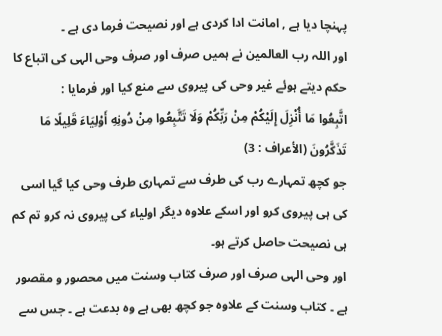پہنچا دیا ہے , امانت ادا کردی ہے اور نصیحت فرما دی ہے ۔
اور اللہ رب العالمین نے ہمیں صرف اور صرف وحی الہی کی اتباع کا حکم دیتے ہوئے غیر وحی کی پیروی سے منع کیا اور فرمایا :
اتَّبِعُوا مَا أُنْزِلَ إِلَيْكُمْ مِنْ رَبِّكُمْ وَلَا تَتَّبِعُوا مِنْ دُونِهِ أَوْلِيَاءَ قَلِيلًا مَا تَذَكَّرُونَ (الأعراف : 3)
جو کچھ تمہارے رب کی طرف سے تمہاری طرف وحی کیا گیا اسی کی ہی پیروی کرو اور اسکے علاوہ دیگر اولیاء کی پیروی نہ کرو تم کم ہی نصیحت حاصل کرتے ہو۔
اور وحی الہی صرف اور صرف کتاب وسنت میں محصور و مقصور ہے ۔ کتاب وسنت کے علاوہ جو کچھ بھی ہے وہ بدعت ہے ۔ جس سے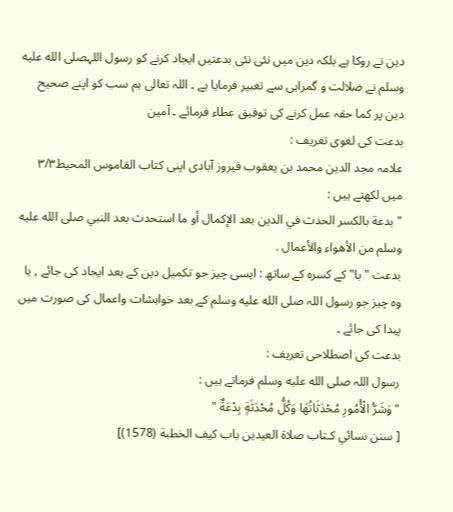دین نے روکا ہے بلکہ دین میں نئی نئی بدعتیں ایجاد کرنے کو رسول اللہصلى الله عليه وسلم نے ضلالت و گمراہی سے تعبیر فرمایا ہے ۔ اللہ تعالى ہم سب کو اپنے صحیح دین پر کما حقہ عمل کرنے کی توفیق عطاء فرمائے ۔ آمین
بدعت كی لغوی تعريف :
علامہ مجد الدین محمد بن یعقوب فیروز آبادی اپنی کتاب القاموس المحیط۳/۳ میں لکھتے ہیں :
" بدعة بالكسر الحدث في الدين بعد الإكمال أو ما استحدث بعد النبي صلى الله عليه وسلم من الأهواء والأعمال .
بدعت "با" کے کسرہ کے ساتھ : ایسی چیز جو تکمیل دین کے بعد ایجاد کی جائے , یا وہ چیز جو رسول اللہ صلى الله عليه وسلم کے بعد خواہشات واعمال کی صورت میں پیدا کی جائے ۔
بدعت کی اصطلاحی تعریف :
رسول اللہ صلى الله عليه وسلم فرماتے ہیں :
" وَشَرُّ الْأُمُورِ مُحْدَثَاتُهَا وَكُلُّ مُحْدَثَةٍ بِدْعَةٌ "
[ سنن نسائي كـتاب صلاة العيدين باب كيف الخطبة (1578)]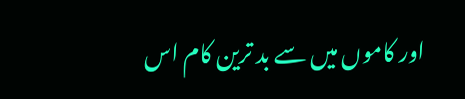اور کاموں میں سے بد ترین کام اس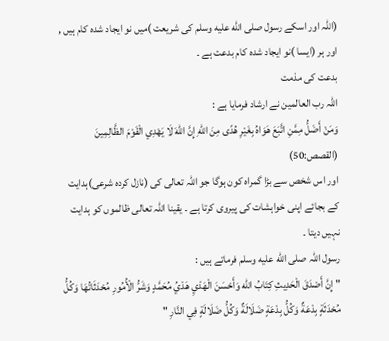(اللہ اور اسکے رسول صلى الله عليه وسلم کی شریعت )میں نو ایجاد شدہ کام ہیں , اور ہر (ایسا )نو ایجاد شدہ کام بدعت ہے ۔
بدعت کی مذمت
اللہ رب العالمین نے ارشاد فرمایا ہے :
وَمَنْ أَضَلُّ مِمَّنِ اتَّبَعَ هَوَاهُ بِغَيْرِ هُدًى مِنَ اللهِ إِنَّ اللهَ لَا يَهْدِي الْقَوْمَ الظَّالِمِينَ (القصص:50)
اور اس شخص سے بڑا گمراہ کون ہوگا جو اللہ تعالى کی (نازل کردہ شرعی)ہدایت کے بجائے اپنی خواہشات کی پیروی کرتا ہے ۔ یقینا اللہ تعالى ظالموں کو ہدایت نہیں دیتا ۔
رسول اللہ صلى الله عليه وسلم فرماتے ہیں :
" إِنَّ أَصْدَقَ الْحَدِيثِ كِتَابُ الله وَأَحْسَنَ الْهَدْيِ هَدْيُ مُحَمَّدٍ وَشَرُّ الْأُمُورِ مُحْدَثَاتُهَا وَكُلُّ مُحْدَثَةٍ بِدْعَةٌ وَكُلُّ بِدْعَةٍ ضَلَالَةٌ وَكُلُّ ضَلَالَةٍ فِي النَّارِ "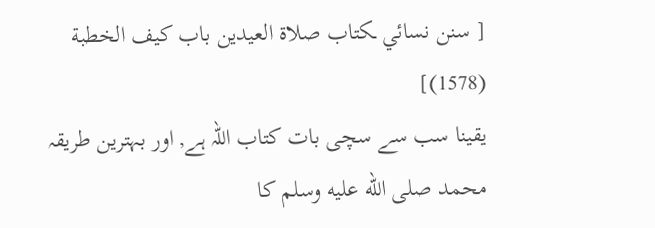[ سنن نسائي ـکتاب صلاة العيدين باب كيف الخطبة (1578)]
یقینا سب سے سچی بات کتاب اللہ ہے, اور بہترین طریقہ محمد صلى الله عليه وسلم کا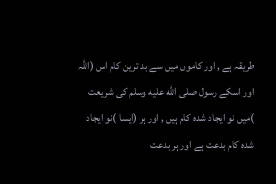طریقہ ہے , اور کاموں میں سے بد ترین کام اس (اللہ اور اسکے رسول صلى الله عليه وسلم کی شریعت )میں نو ایجاد شدہ کام ہیں , اور ہر (ایسا )نو ایجاد شدہ کام بدعت ہے اور ہر بدعت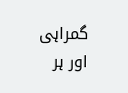گمراہی اور ہر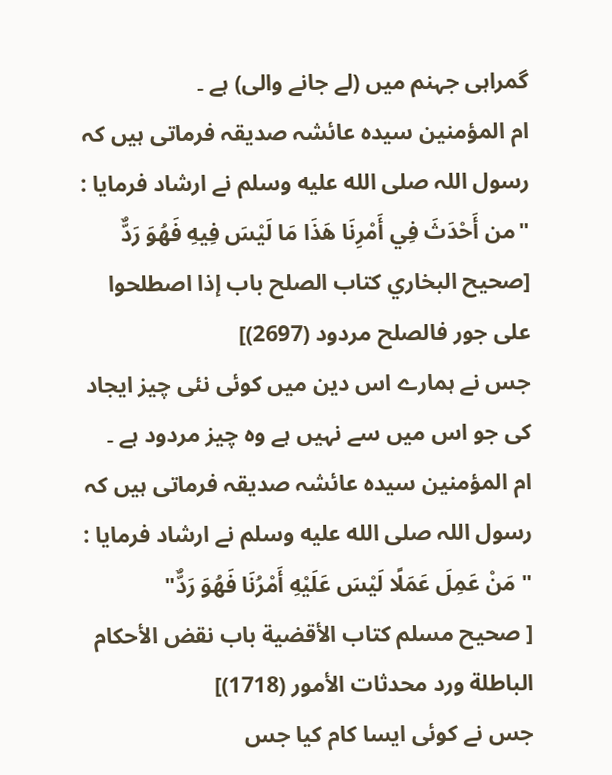گمراہی جہنم میں (لے جانے والی) ہے ۔
ام المؤمنین سیدہ عائشہ صدیقہ فرماتی ہیں کہ رسول اللہ صلى الله عليه وسلم نے ارشاد فرمایا :
"من أَحْدَثَ فِي أَمْرِنَا هَذَا مَا لَيْسَ فِيهِ فَهُوَ رَدٌّ
[صحيح البخاري كتاب الصلح باب إذا اصطلحوا على جور فالصلح مردود (2697)]
جس نے ہمارے اس دین میں کوئی نئی چیز ایجاد کی جو اس میں سے نہیں ہے وہ چیز مردود ہے ۔
ام المؤمنین سیدہ عائشہ صدیقہ فرماتی ہیں کہ رسول اللہ صلى الله عليه وسلم نے ارشاد فرمایا :
" مَنْ عَمِلَ عَمَلًا لَيْسَ عَلَيْهِ أَمْرُنَا فَهُوَ رَدٌّ"
[ صحيح مسلم كتاب الأقضية باب نقض الأحكام الباطلة ورد محدثات الأمور (1718)]
جس نے کوئی ایسا کام کیا جس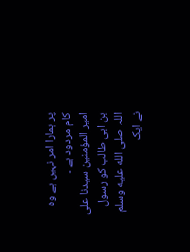پر ہمارا امر نہیں ہے وہ کام مردود ہے ۔
امیر المؤمنین سیدنا علی بن ابی طالب کو رسول اللہ صلى الله عليه وسلم نے ایک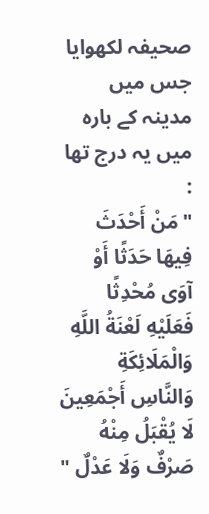صحیفہ لکھوایا جس میں مدینہ کے بارہ میں یہ درج تھا :
"مَنْ أَحْدَثَ فِيهَا حَدَثًا أَوْ آوَى مُحْدِثًا فَعَلَيْهِ لَعْنَةُ اللَّهِ وَالْمَلَائِكَةِ وَالنَّاسِ أَجْمَعِينَ لَا يُقْبَلُ مِنْهُ صَرْفٌ وَلَا عَدْلٌ "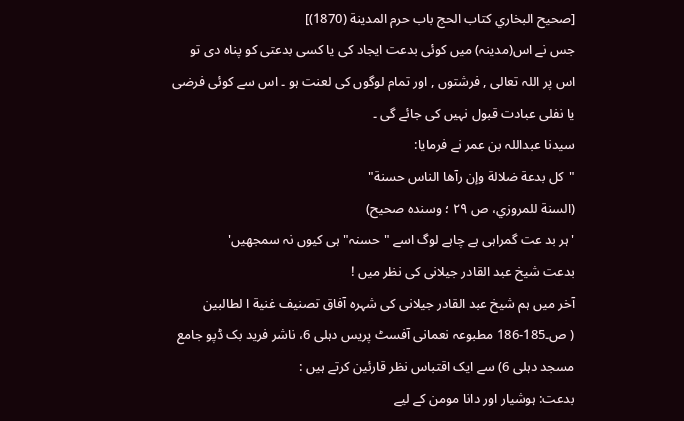[صحيح البخاري كتاب الحج باب حرم المدينة (1870)]
جس نے اس(مدینہ) میں کوئی بدعت ایجاد کی یا کسی بدعتی کو پناہ دی تو اس پر اللہ تعالى , فرشتوں , اور تمام لوگوں کی لعنت ہو ۔ اس سے کوئی فرضی یا نفلی عبادت قبول نہیں کی جائے گی ۔
سیدنا عبداللہ بن عمر نے فرمایا:
"كل بدعة ضلالة وإن رآها الناس حسنة"
(السنة للمروزي، ص ۲۹ ؛ وسنده صحيح)
'ہر بد عت گمراہی ہے چاہے لوگ اسے "حسنہ" ہی کیوں نہ سمجھیں'
بدعت شیخ عبد القادر جیلانی کی نظر میں !
آخر میں ہم شیخ عبد القادر جیلانی کی شہرہ آفاق تصنیف غنية ا لطالبين
( ص۔185-186 مطبوعہ نعمانی آفسٹ پریس دہلی 6، ناشر فرید بک ڈپو جامع مسجد دہلی 6) سے ایک اقتباس نظر قارئین کرتے ہیں :
بدعت: ہوشیار اور دانا مومن کے لیے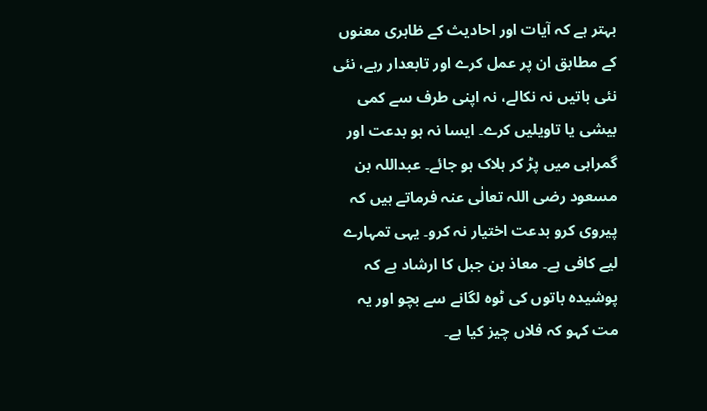بہتر ہے کہ آیات اور احادیث کے ظاہری معنوں کے مطابق ان پر عمل کرے اور تابعدار رہے، نئی نئی باتیں نہ نکالے، نہ اپنی طرف سے کمی بیشی یا تاویلیں کرے۔ ایسا نہ ہو بدعت اور گمراہی میں پڑ کر ہلاک ہو جائے۔ عبداللہ بن مسعود رضی اللہ تعالٰی عنہ فرماتے ہیں کہ پیروی کرو بدعت اختیار نہ کرو۔ یہی تمہارے لیے کافی ہے۔ معاذ بن جبل کا ارشاد ہے کہ پوشیدہ باتوں کی ٹوہ لگانے سے بچو اور یہ مت کہو کہ فلاں چیز کیا ہے۔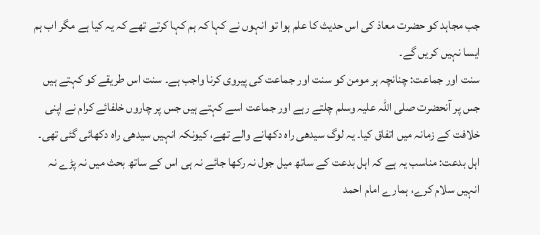جب مجاہد کو حضرت معاذ کی اس حدیث کا علم ہوا تو انہوں نے کہا کہ ہم کہا کرتے تھے کہ یہ کیا ہے مگر اب ہم ایسا نہیں کریں گے۔
سنت اور جماعت: چنانچہ ہر مومن کو سنت اور جماعت کی پیروی کرنا واجب ہے۔ سنت اس طریقے کو کہتے ہیں جس پر آنحضرت صلی اللہ علیہ وسلم چلتے رہے اور جماعت اسے کہتے ہیں جس پر چاروں خلفائے کرام نے اپنی خلافت کے زمانہ میں اتفاق کیا۔ یہ لوگ سیدھی راہ دکھانے والے تھے، کیونکہ انہیں سیدھی راہ دکھائی گئی تھی۔
اہل بدعت: مناسب یہ ہے کہ اہل بدعت کے ساتھ میل جول نہ رکھا جائے نہ ہی اس کے ساتھ بحث میں نہ پڑے نہ انہیں سلام کرے، ہمارے امام احمد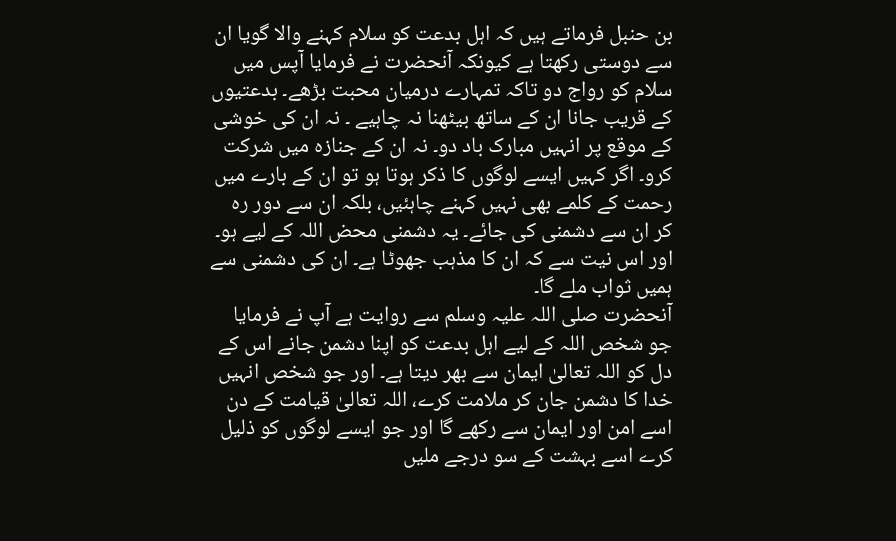بن حنبل فرماتے ہیں کہ اہل بدعت کو سلام کہنے والا گویا ان سے دوستی رکھتا ہے کیونکہ آنحضرت نے فرمایا آپس میں سلام کو رواج دو تاکہ تمہارے درمیان محبت بڑھے۔ بدعتیوں کے قریب جانا ان کے ساتھ بیٹھنا نہ چاہیے ۔ نہ ان کی خوشی کے موقع پر انہیں مبارک باد دو۔ نہ ان کے جنازہ میں شرکت کرو۔ اگر کہیں ایسے لوگوں کا ذکر ہوتا ہو تو ان کے بارے میں رحمت کے کلمے بھی نہیں کہنے چاہئیں، بلکہ ان سے دور رہ کر ان سے دشمنی کی جائے۔ یہ دشمنی محض اللہ کے لیے ہو۔ اور اس نیت سے کہ ان کا مذہب جھوٹا ہے۔ ان کی دشمنی سے ہمیں ثواب ملے گا۔
آنحضرت صلی اللہ علیہ وسلم سے روایت ہے آپ نے فرمایا جو شخص اللہ کے لیے اہل بدعت کو اپنا دشمن جانے اس کے دل کو اللہ تعالیٰ ایمان سے بھر دیتا ہے۔ اور جو شخص انہیں خدا کا دشمن جان کر ملامت کرے، اللہ تعالیٰ قیامت کے دن اسے امن اور ایمان سے رکھے گا اور جو ایسے لوگوں کو ذلیل کرے اسے بہشت کے سو درجے ملیں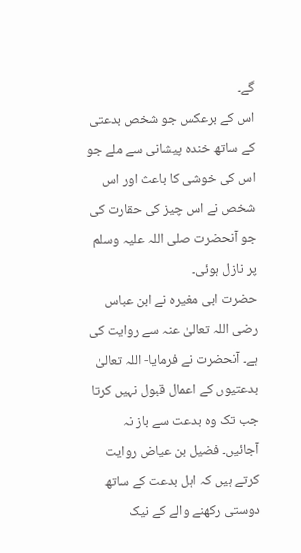گے۔
اس کے برعکس جو شخص بدعتی کے ساتھ خندہ پیشانی سے ملے جو اس کی خوشی کا باعث اور اس شخص نے اس چیز کی حقارت کی جو آنحضرت صلی اللہ علیہ وسلم پر نازل ہوئی۔
حضرت ابی مغیرہ نے ابن عباس رضی اللہ تعالیٰ عنہ سے روایت کی ہے۔ آنحضرت نے فرمایا- اللہ تعالیٰ بدعتیوں کے اعمال قبول نہیں کرتا جب تک وہ بدعت سے باز نہ آجائیں۔ فضیل بن عیاض روایت کرتے ہیں کہ اہل بدعت کے ساتھ دوستی رکھنے والے کے نیک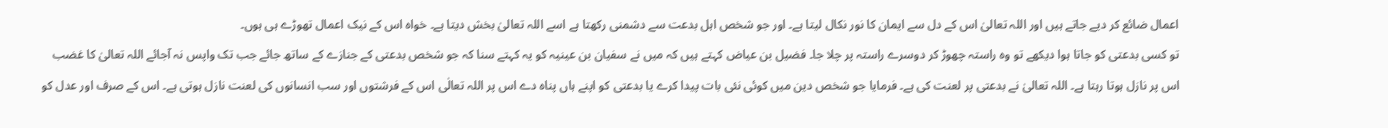اعمال ضائع کر دیے جاتے ہیں اور اللہ تعالیٰ اس کے دل سے ایمان کا نور نکال لیتا ہے۔ اور جو شخص اہل بدعت سے دشمنی رکھتا ہے اسے اللہ تعالیٰ بخش دیتا ہے۔ خواہ اس کے نیک اعمال تھوڑے ہی ہوں۔
تو کسی بدعتی کو جاتا ہوا دیکھے تو وہ راستہ چھوڑ کر دوسرے راستہ پر چلا جا۔ فضیل بن عیاض کہتے ہیں کہ میں نے سفیان بن عینیہ کو یہ کہتے سنا کہ جو شخص بدعتی کے جنازے کے ساتھ جائے جب تک واپس نہ آجائے اللہ تعالیٰ کا غضب اس پر نازل ہوتا رہتا ہے۔ اللہ تعالیٰ نے بدعتی پر لعنت کی ہے۔ فرمایا جو شخص دین میں کوئی نئی بات پیدا کرے یا بدعتی کو اپنے ہاں پناہ دے اس پر اللہ تعالٰی اس کے فرشتوں اور سب انسانوں کی لعنت نازل ہوتی ہے۔ اس کے صرف اور عدل کو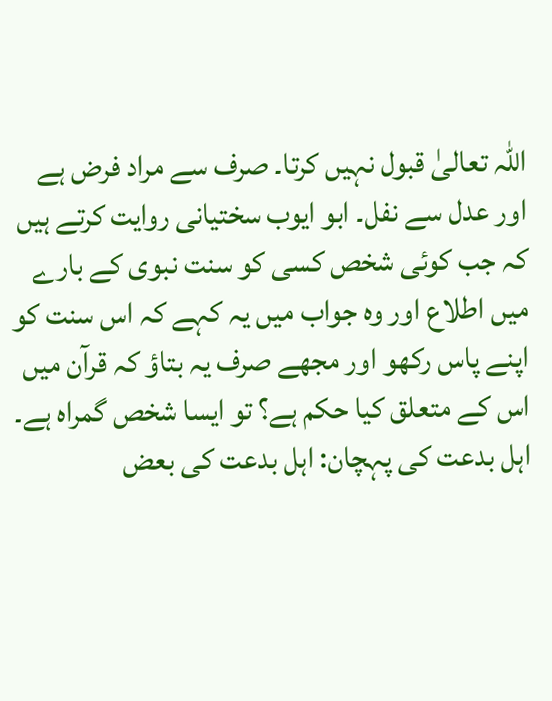اللہ تعالیٰ قبول نہیں کرتا۔ صرف سے مراد فرض ہے اور عدل سے نفل۔ ابو ایوب سختیانی روایت کرتے ہیں کہ جب کوئی شخص کسی کو سنت نبوی کے بارے میں اطلاع اور وہ جواب میں یہ کہے کہ اس سنت کو اپنے پاس رکھو اور مجھے صرف یہ بتاؤ کہ قرآن میں اس کے متعلق کیا حکم ہے؟ تو ایسا شخص گمراہ ہے۔
اہل بدعت کی پہچان: اہل بدعت کی بعض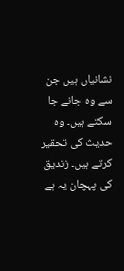نشانیاں ہیں جن سے وہ جانے جا سکتے ہیں۔ وہ حدیث کی تحقیر کرتے ہیں۔ زندیق کی پہچان یہ ہے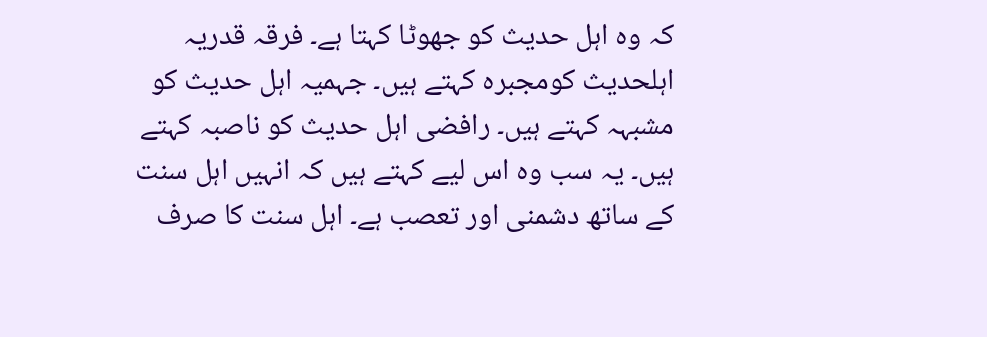کہ وہ اہل حدیث کو جھوٹا کہتا ہے۔ فرقہ قدریہ اہلحدیث کومجبرہ کہتے ہیں۔ جہمیہ اہل حدیث کو مشبہہ کہتے ہیں۔ رافضی اہل حدیث کو ناصبہ کہتے ہیں۔ یہ سب وہ اس لیے کہتے ہیں کہ انہیں اہل سنت کے ساتھ دشمنی اور تعصب ہے۔ اہل سنت کا صرف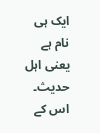ایک ہی نام ہے یعنی اہل حدیث۔ اس کے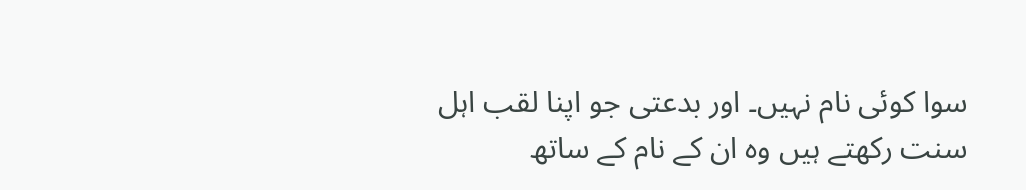سوا کوئی نام نہیں۔ اور بدعتی جو اپنا لقب اہل سنت رکھتے ہیں وہ ان کے نام کے ساتھ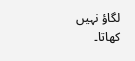لگاؤ نہیں کھاتا۔